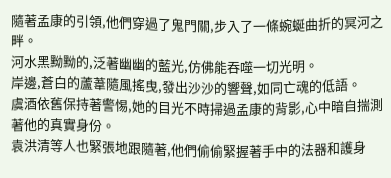隨著孟康的引領,他們穿過了鬼門關,步入了一條蜿蜒曲折的冥河之畔。
河水黑黝黝的,泛著幽幽的藍光,仿佛能吞噬一切光明。
岸邊,蒼白的蘆葦隨風搖曳,發出沙沙的響聲,如同亡魂的低語。
虞酒依舊保持著警惕,她的目光不時掃過孟康的背影,心中暗自揣測著他的真實身份。
袁洪清等人也緊張地跟隨著,他們偷偷緊握著手中的法器和護身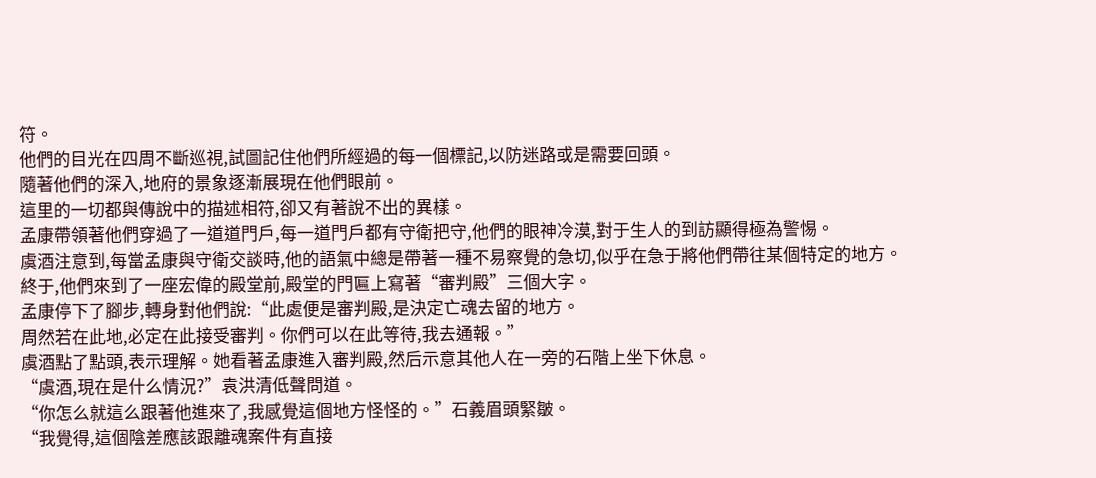符。
他們的目光在四周不斷巡視,試圖記住他們所經過的每一個標記,以防迷路或是需要回頭。
隨著他們的深入,地府的景象逐漸展現在他們眼前。
這里的一切都與傳說中的描述相符,卻又有著說不出的異樣。
孟康帶領著他們穿過了一道道門戶,每一道門戶都有守衛把守,他們的眼神冷漠,對于生人的到訪顯得極為警惕。
虞酒注意到,每當孟康與守衛交談時,他的語氣中總是帶著一種不易察覺的急切,似乎在急于將他們帶往某個特定的地方。
終于,他們來到了一座宏偉的殿堂前,殿堂的門匾上寫著“審判殿”三個大字。
孟康停下了腳步,轉身對他們說:“此處便是審判殿,是決定亡魂去留的地方。
周然若在此地,必定在此接受審判。你們可以在此等待,我去通報。”
虞酒點了點頭,表示理解。她看著孟康進入審判殿,然后示意其他人在一旁的石階上坐下休息。
“虞酒,現在是什么情況?”袁洪清低聲問道。
“你怎么就這么跟著他進來了,我感覺這個地方怪怪的。”石義眉頭緊皺。
“我覺得,這個陰差應該跟離魂案件有直接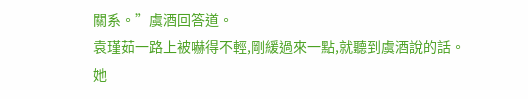關系。”虞酒回答道。
袁瑾茹一路上被嚇得不輕,剛緩過來一點,就聽到虞酒說的話。
她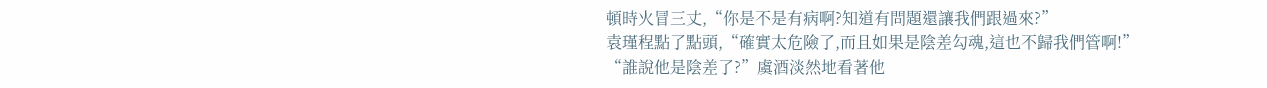頓時火冒三丈,“你是不是有病啊?知道有問題還讓我們跟過來?”
袁瑾程點了點頭,“確實太危險了,而且如果是陰差勾魂,這也不歸我們管啊!”
“誰說他是陰差了?”虞酒淡然地看著他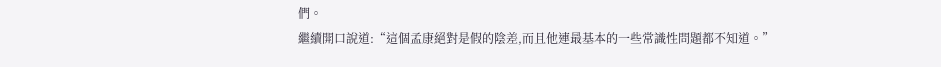們。
繼續開口說道:“這個孟康絕對是假的陰差,而且他連最基本的一些常識性問題都不知道。”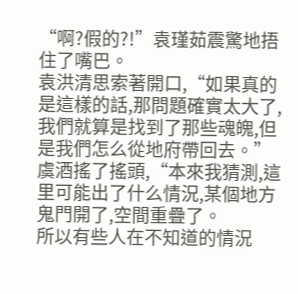“啊?假的?!”袁瑾茹震驚地捂住了嘴巴。
袁洪清思索著開口,“如果真的是這樣的話,那問題確實太大了,我們就算是找到了那些魂魄,但是我們怎么從地府帶回去。”
虞酒搖了搖頭,“本來我猜測,這里可能出了什么情況,某個地方鬼門開了,空間重疊了。
所以有些人在不知道的情況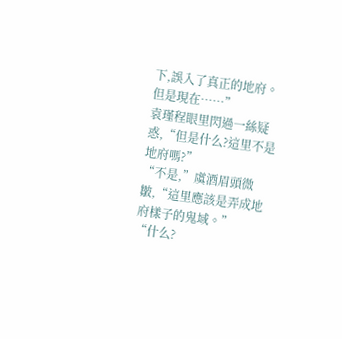下,誤入了真正的地府。
但是現在……”
袁瑾程眼里閃過一絲疑惑,“但是什么?這里不是地府嗎?”
“不是,”虞酒眉頭微皺,“這里應該是弄成地府樣子的鬼域。”
“什么?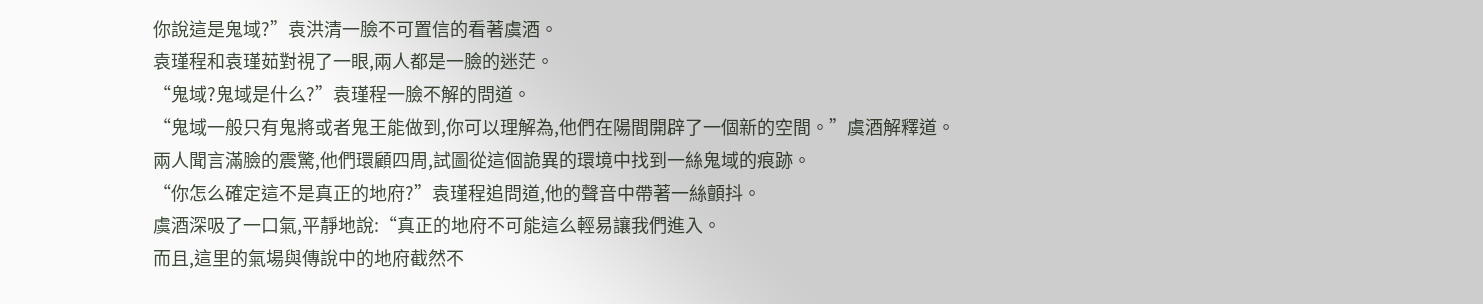你說這是鬼域?”袁洪清一臉不可置信的看著虞酒。
袁瑾程和袁瑾茹對視了一眼,兩人都是一臉的迷茫。
“鬼域?鬼域是什么?”袁瑾程一臉不解的問道。
“鬼域一般只有鬼將或者鬼王能做到,你可以理解為,他們在陽間開辟了一個新的空間。”虞酒解釋道。
兩人聞言滿臉的震驚,他們環顧四周,試圖從這個詭異的環境中找到一絲鬼域的痕跡。
“你怎么確定這不是真正的地府?”袁瑾程追問道,他的聲音中帶著一絲顫抖。
虞酒深吸了一口氣,平靜地說:“真正的地府不可能這么輕易讓我們進入。
而且,這里的氣場與傳說中的地府截然不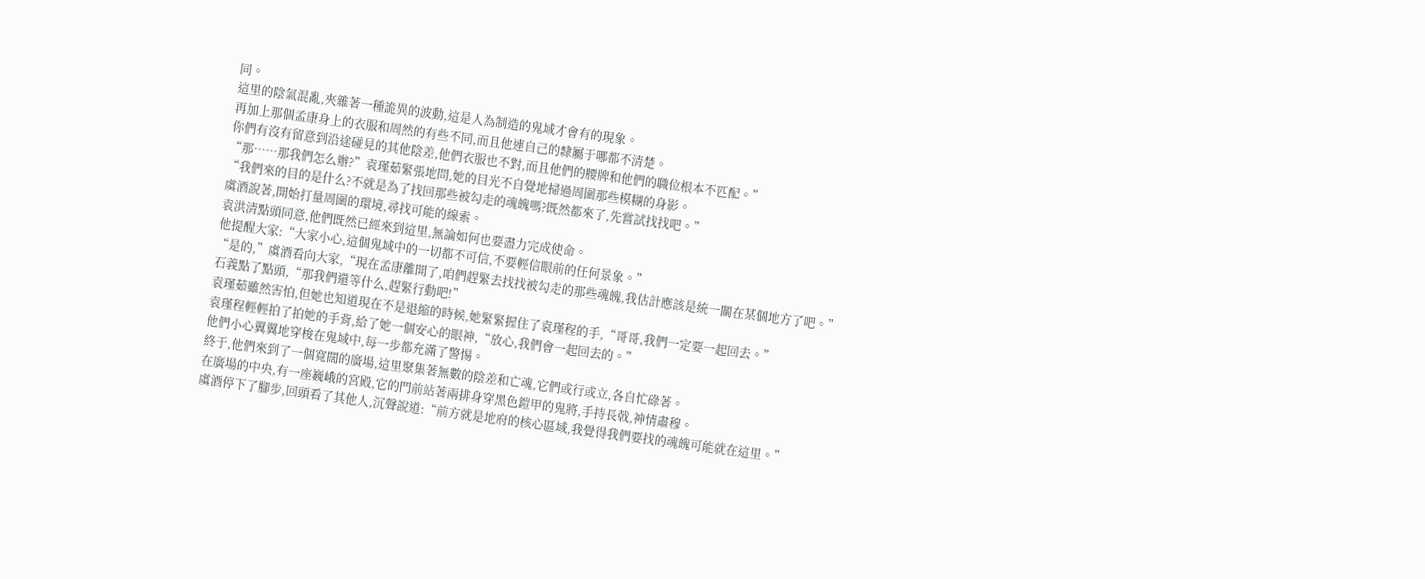同。
這里的陰氣混亂,夾雜著一種詭異的波動,這是人為制造的鬼域才會有的現象。
再加上那個孟康身上的衣服和周然的有些不同,而且他連自己的隸屬于哪都不清楚。
你們有沒有留意到沿途碰見的其他陰差,他們衣服也不對,而且他們的腰牌和他們的職位根本不匹配。”
“那……那我們怎么辦?”袁瑾茹緊張地問,她的目光不自覺地掃過周圍那些模糊的身影。
“我們來的目的是什么?不就是為了找回那些被勾走的魂魄嗎?既然都來了,先嘗試找找吧。”
虞酒說著,開始打量周圍的環境,尋找可能的線索。
袁洪清點頭同意,他們既然已經來到這里,無論如何也要盡力完成使命。
他提醒大家:“大家小心,這個鬼域中的一切都不可信,不要輕信眼前的任何景象。”
“是的,”虞酒看向大家,“現在孟康離開了,咱們趕緊去找找被勾走的那些魂魄,我估計應該是統一關在某個地方了吧。”
石義點了點頭,“那我們還等什么,趕緊行動吧!”
袁瑾茹雖然害怕,但她也知道現在不是退縮的時候,她緊緊握住了袁瑾程的手,“哥哥,我們一定要一起回去。”
袁瑾程輕輕拍了拍她的手背,給了她一個安心的眼神,“放心,我們會一起回去的。”
他們小心翼翼地穿梭在鬼域中,每一步都充滿了警惕。
終于,他們來到了一個寬闊的廣場,這里聚集著無數的陰差和亡魂,它們或行或立,各自忙碌著。
在廣場的中央,有一座巍峨的宮殿,它的門前站著兩排身穿黑色鎧甲的鬼將,手持長戟,神情肅穆。
虞酒停下了腳步,回頭看了其他人,沉聲說道:“前方就是地府的核心區域,我覺得我們要找的魂魄可能就在這里。”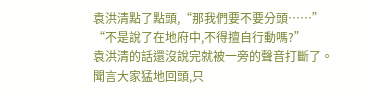袁洪清點了點頭,“那我們要不要分頭……”
“不是說了在地府中,不得擅自行動嗎?”
袁洪清的話還沒說完就被一旁的聲音打斷了。
聞言大家猛地回頭,只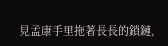見孟康手里拖著長長的鎖鏈,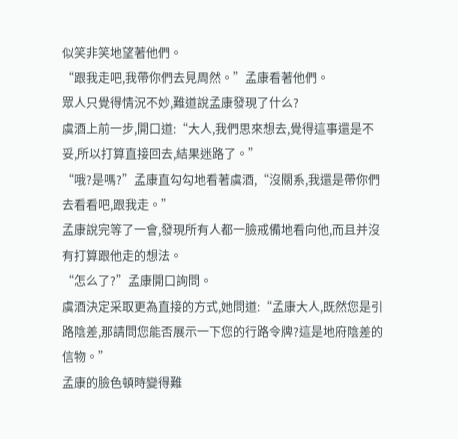似笑非笑地望著他們。
“跟我走吧,我帶你們去見周然。”孟康看著他們。
眾人只覺得情況不妙,難道說孟康發現了什么?
虞酒上前一步,開口道:“大人,我們思來想去,覺得這事還是不妥,所以打算直接回去,結果迷路了。”
“哦?是嗎?”孟康直勾勾地看著虞酒,“沒關系,我還是帶你們去看看吧,跟我走。”
孟康說完等了一會,發現所有人都一臉戒備地看向他,而且并沒有打算跟他走的想法。
“怎么了?”孟康開口詢問。
虞酒決定采取更為直接的方式,她問道:“孟康大人,既然您是引路陰差,那請問您能否展示一下您的行路令牌?這是地府陰差的信物。”
孟康的臉色頓時變得難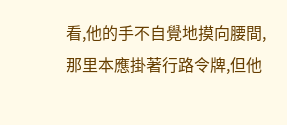看,他的手不自覺地摸向腰間,那里本應掛著行路令牌,但他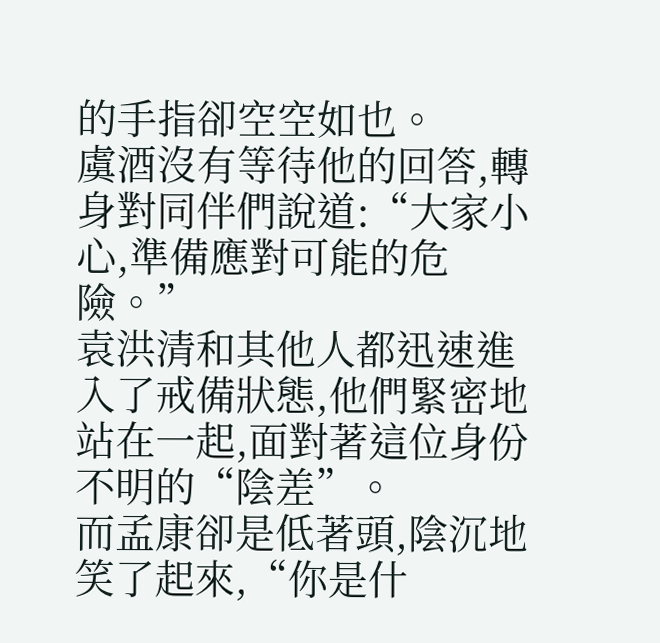的手指卻空空如也。
虞酒沒有等待他的回答,轉身對同伴們說道:“大家小心,準備應對可能的危險。”
袁洪清和其他人都迅速進入了戒備狀態,他們緊密地站在一起,面對著這位身份不明的“陰差”。
而孟康卻是低著頭,陰沉地笑了起來,“你是什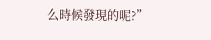么時候發現的呢?”